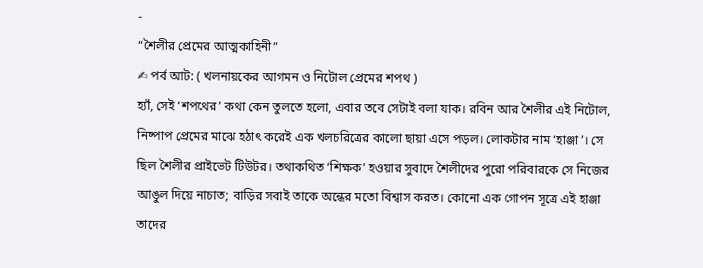-
“শৈলীর প্রেমের আত্মকাহিনী”
✍ পর্ব আট: ( খলনায়কের আগমন ও নিটোল প্রেমের শপথ )
হ্যাঁ, সেই ‘শপথের’ কথা কেন তুলতে হলো, এবার তবে সেটাই বলা যাক। রবিন আর শৈলীর এই নিটোল, নিষ্পাপ প্রেমের মাঝে হঠাৎ করেই এক খলচরিত্রের কালো ছায়া এসে পড়ল। লোকটার নাম ‘হাঞ্জা’। সে ছিল শৈলীর প্রাইভেট টিউটর। তথাকথিত ‘শিক্ষক’ হওয়ার সুবাদে শৈলীদের পুরো পরিবারকে সে নিজের আঙুল দিয়ে নাচাত; বাড়ির সবাই তাকে অন্ধের মতো বিশ্বাস করত। কোনো এক গোপন সূত্রে এই হাঞ্জা তাদের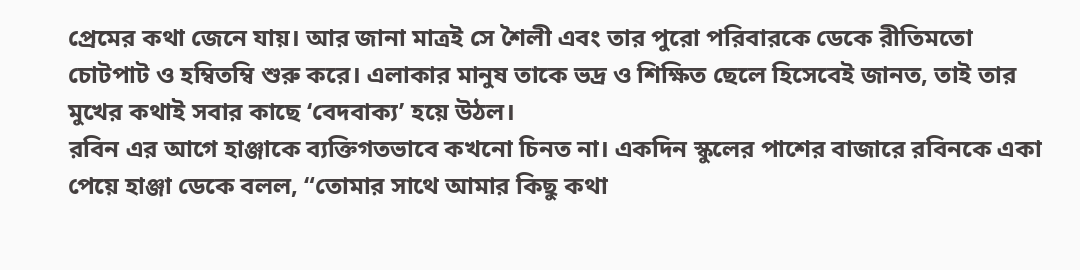প্রেমের কথা জেনে যায়। আর জানা মাত্রই সে শৈলী এবং তার পুরো পরিবারকে ডেকে রীতিমতো চোটপাট ও হম্বিতম্বি শুরু করে। এলাকার মানুষ তাকে ভদ্র ও শিক্ষিত ছেলে হিসেবেই জানত, তাই তার মুখের কথাই সবার কাছে ‘বেদবাক্য’ হয়ে উঠল।
রবিন এর আগে হাঞ্জাকে ব্যক্তিগতভাবে কখনো চিনত না। একদিন স্কুলের পাশের বাজারে রবিনকে একা পেয়ে হাঞ্জা ডেকে বলল, “তোমার সাথে আমার কিছু কথা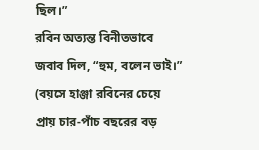ছিল।”
রবিন অত্যন্ত বিনীতভাবে জবাব দিল, “হুম, বলেন ভাই।” (বয়সে হাঞ্জা রবিনের চেয়ে প্রায় চার-পাঁচ বছরের বড়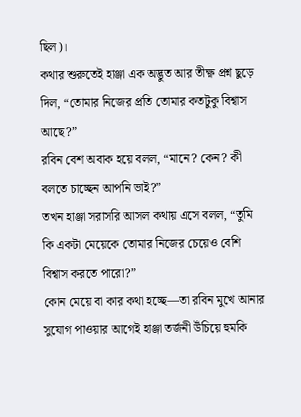ছিল)।
কথার শুরুতেই হাঞ্জা এক অদ্ভুত আর তীক্ষ্ণ প্রশ্ন ছুড়ে দিল, “তোমার নিজের প্রতি তোমার কতটুকু বিশ্বাস আছে?”
রবিন বেশ অবাক হয়ে বলল, “মানে? কেন? কী বলতে চাচ্ছেন আপনি ভাই?”
তখন হাঞ্জা সরাসরি আসল কথায় এসে বলল, “তুমি কি একটা মেয়েকে তোমার নিজের চেয়েও বেশি বিশ্বাস করতে পারো?”
কোন মেয়ে বা কার কথা হচ্ছে—তা রবিন মুখে আনার সুযোগ পাওয়ার আগেই হাঞ্জা তর্জনী উঁচিয়ে হুমকি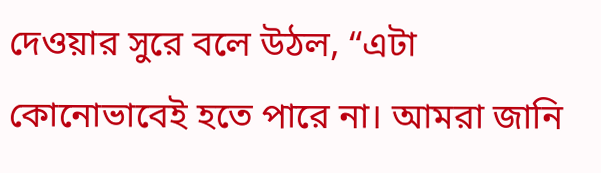দেওয়ার সুরে বলে উঠল, “এটা কোনোভাবেই হতে পারে না। আমরা জানি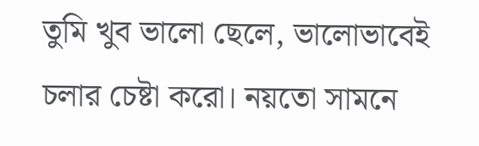তুমি খুব ভালো ছেলে, ভালোভাবেই চলার চেষ্টা করো। নয়তো সামনে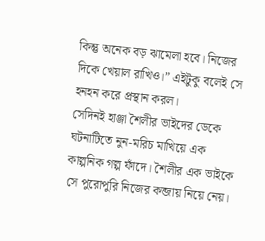কিন্তু অনেক বড় ঝামেলা হবে। নিজের দিকে খেয়াল রাখিও।” এইটুকু বলেই সে হনহন করে প্রস্থান করল।
সেদিনই হাঞ্জা শৈলীর ভাইদের ডেকে ঘটনাটিতে নুন-মরিচ মাখিয়ে এক কাল্পনিক গল্প ফাঁদে। শৈলীর এক ভাইকে সে পুরোপুরি নিজের কব্জায় নিয়ে নেয়।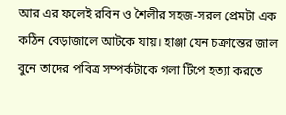আর এর ফলেই রবিন ও শৈলীর সহজ-সরল প্রেমটা এক কঠিন বেড়াজালে আটকে যায়। হাঞ্জা যেন চক্রান্তের জাল বুনে তাদের পবিত্র সম্পর্কটাকে গলা টিপে হত্যা করতে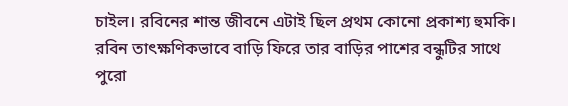চাইল। রবিনের শান্ত জীবনে এটাই ছিল প্রথম কোনো প্রকাশ্য হুমকি।
রবিন তাৎক্ষণিকভাবে বাড়ি ফিরে তার বাড়ির পাশের বন্ধুটির সাথে পুরো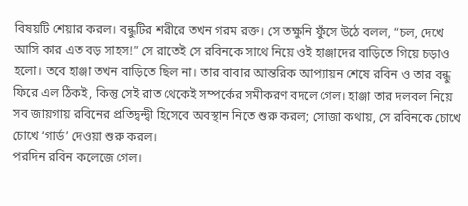বিষয়টি শেয়ার করল। বন্ধুটির শরীরে তখন গরম রক্ত। সে তক্ষুনি ফুঁসে উঠে বলল, “চল, দেখে আসি কার এত বড় সাহস!” সে রাতেই সে রবিনকে সাথে নিয়ে ওই হাঞ্জাদের বাড়িতে গিয়ে চড়াও হলো। তবে হাঞ্জা তখন বাড়িতে ছিল না। তার বাবার আন্তরিক আপ্যায়ন শেষে রবিন ও তার বন্ধু ফিরে এল ঠিকই, কিন্তু সেই রাত থেকেই সম্পর্কের সমীকরণ বদলে গেল। হাঞ্জা তার দলবল নিয়ে সব জায়গায় রবিনের প্রতিদ্বন্দ্বী হিসেবে অবস্থান নিতে শুরু করল; সোজা কথায়, সে রবিনকে চোখে চোখে ‘গার্ড’ দেওয়া শুরু করল।
পরদিন রবিন কলেজে গেল।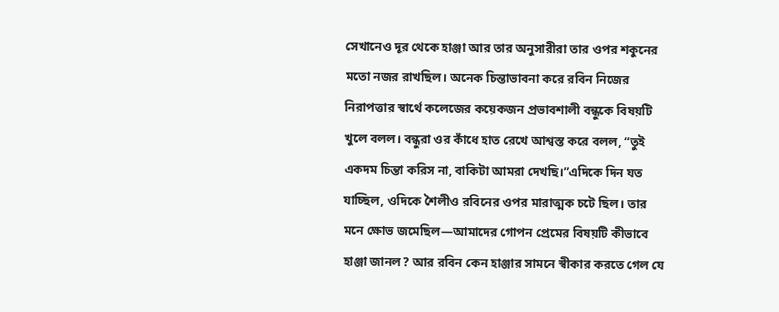সেখানেও দূর থেকে হাঞ্জা আর তার অনুসারীরা তার ওপর শকুনের মতো নজর রাখছিল। অনেক চিন্তাভাবনা করে রবিন নিজের নিরাপত্তার স্বার্থে কলেজের কয়েকজন প্রভাবশালী বন্ধুকে বিষয়টি খুলে বলল। বন্ধুরা ওর কাঁধে হাত রেখে আশ্বস্ত করে বলল, “তুই একদম চিন্তা করিস না, বাকিটা আমরা দেখছি।”এদিকে দিন যত যাচ্ছিল, ওদিকে শৈলীও রবিনের ওপর মারাত্মক চটে ছিল। তার মনে ক্ষোভ জমেছিল—আমাদের গোপন প্রেমের বিষয়টি কীভাবে হাঞ্জা জানল? আর রবিন কেন হাঞ্জার সামনে স্বীকার করতে গেল যে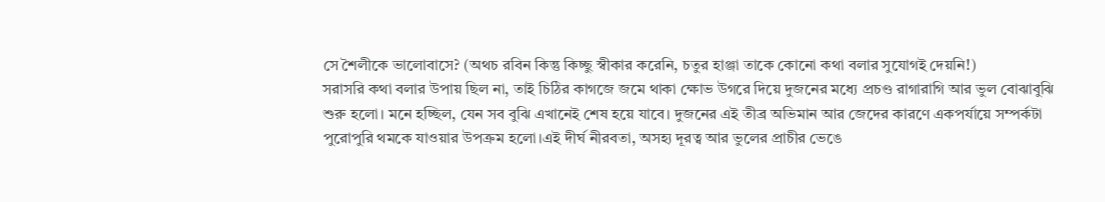সে শৈলীকে ভালোবাসে? (অথচ রবিন কিন্তু কিচ্ছু স্বীকার করেনি, চতুর হাঞ্জা তাকে কোনো কথা বলার সুযোগই দেয়নি!)
সরাসরি কথা বলার উপায় ছিল না, তাই চিঠির কাগজে জমে থাকা ক্ষোভ উগরে দিয়ে দুজনের মধ্যে প্রচণ্ড রাগারাগি আর ভুল বোঝাবুঝি শুরু হলো। মনে হচ্ছিল, যেন সব বুঝি এখানেই শেষ হয়ে যাবে। দুজনের এই তীব্র অভিমান আর জেদের কারণে একপর্যায়ে সম্পর্কটা পুরোপুরি থমকে যাওয়ার উপক্রম হলো।এই দীর্ঘ নীরবতা, অসহ্য দূরত্ব আর ভুলের প্রাচীর ভেঙে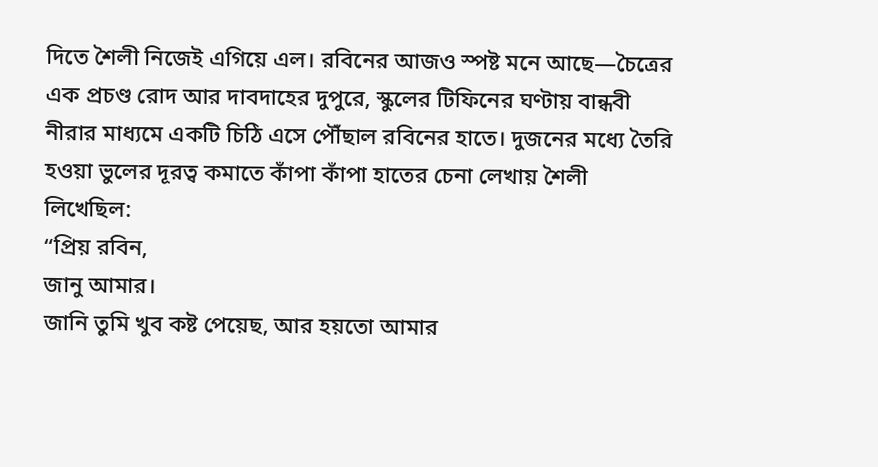দিতে শৈলী নিজেই এগিয়ে এল। রবিনের আজও স্পষ্ট মনে আছে—চৈত্রের এক প্রচণ্ড রোদ আর দাবদাহের দুপুরে, স্কুলের টিফিনের ঘণ্টায় বান্ধবী নীরার মাধ্যমে একটি চিঠি এসে পৌঁছাল রবিনের হাতে। দুজনের মধ্যে তৈরি হওয়া ভুলের দূরত্ব কমাতে কাঁপা কাঁপা হাতের চেনা লেখায় শৈলী লিখেছিল:
“প্রিয় রবিন,
জানু আমার।
জানি তুমি খুব কষ্ট পেয়েছ, আর হয়তো আমার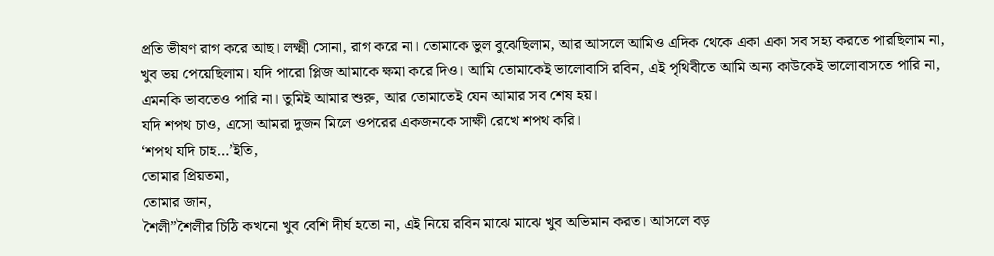প্রতি ভীষণ রাগ করে আছ। লক্ষ্মী সোনা, রাগ করে না। তোমাকে ভুল বুঝেছিলাম, আর আসলে আমিও এদিক থেকে একা একা সব সহ্য করতে পারছিলাম না, খুব ভয় পেয়েছিলাম। যদি পারো প্লিজ আমাকে ক্ষমা করে দিও। আমি তোমাকেই ভালোবাসি রবিন, এই পৃথিবীতে আমি অন্য কাউকেই ভালোবাসতে পারি না, এমনকি ভাবতেও পারি না। তুমিই আমার শুরু, আর তোমাতেই যেন আমার সব শেষ হয়।
যদি শপথ চাও, এসো আমরা দুজন মিলে ওপরের একজনকে সাক্ষী রেখে শপথ করি।
‘শপথ যদি চাহ…’ইতি,
তোমার প্রিয়তমা,
তোমার জান,
শৈলী”শৈলীর চিঠি কখনো খুব বেশি দীর্ঘ হতো না, এই নিয়ে রবিন মাঝে মাঝে খুব অভিমান করত। আসলে বড়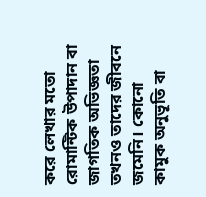করে লেখার মতো রোমান্টিক উপাদান বা জাগতিক অভিজ্ঞতা তখনও তাদের জীবনে জমেনি। কোনো কামুক অনুভূতি বা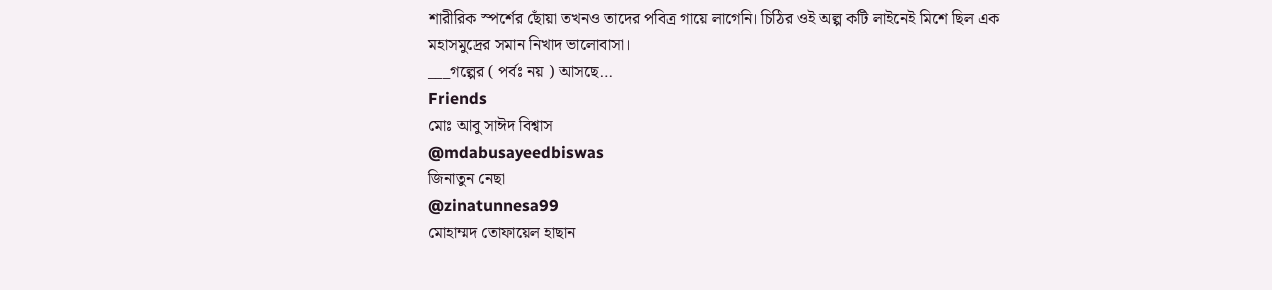শারীরিক স্পর্শের ছোঁয়া তখনও তাদের পবিত্র গায়ে লাগেনি। চিঠির ওই অল্প কটি লাইনেই মিশে ছিল এক মহাসমুদ্রের সমান নিখাদ ভালোবাসা।
___গল্পের ( পর্বঃ নয় ) আসছে…
Friends
মোঃ আবু সাঈদ বিশ্বাস
@mdabusayeedbiswas
জিনাতুন নেছা
@zinatunnesa99
মোহাম্মদ তোফায়েল হাছান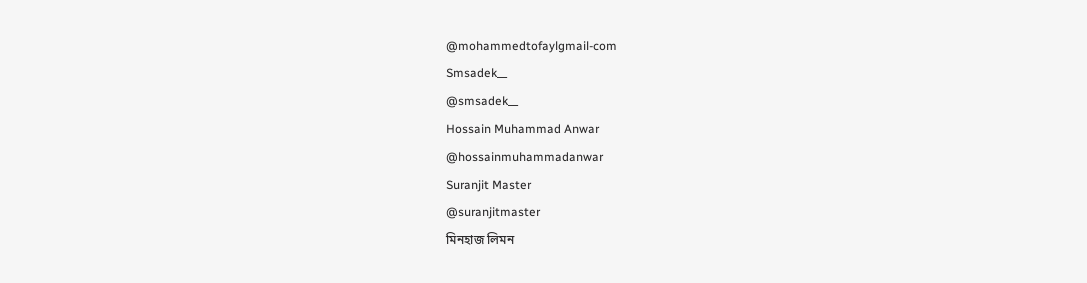@mohammedtofaylgmail-com
Smsadek__
@smsadek__
Hossain Muhammad Anwar
@hossainmuhammadanwar
Suranjit Master
@suranjitmaster
মিনহাজ লিমন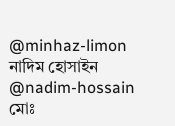@minhaz-limon
নাদিম হোসাইন
@nadim-hossain
মোঃ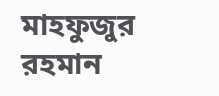মাহফুজুর রহমান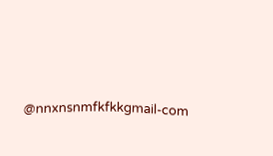@nnxnsnmfkfkkgmail-com